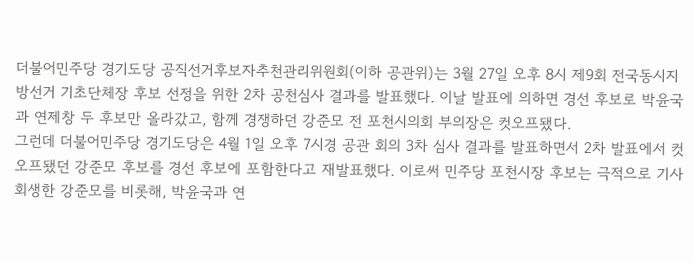더불어민주당 경기도당 공직선거후보자추천관리위원회(이하 공관위)는 3월 27일 오후 8시 제9회 전국동시지방선거 기초단체장 후보 선정을 위한 2차 공천심사 결과를 발표했다. 이날 발표에 의하면 경선 후보로 박윤국과 연제창 두 후보만 올라갔고, 함께 경쟁하던 강준모 전 포천시의회 부의장은 컷오프됐다.
그런데 더불어민주당 경기도당은 4월 1일 오후 7시경 공관 회의 3차 심사 결과를 발표하면서 2차 발표에서 컷오프됐던 강준모 후보를 경선 후보에 포함한다고 재발표했다. 이로써 민주당 포천시장 후보는 극적으로 기사회생한 강준모를 비롯해, 박윤국과 연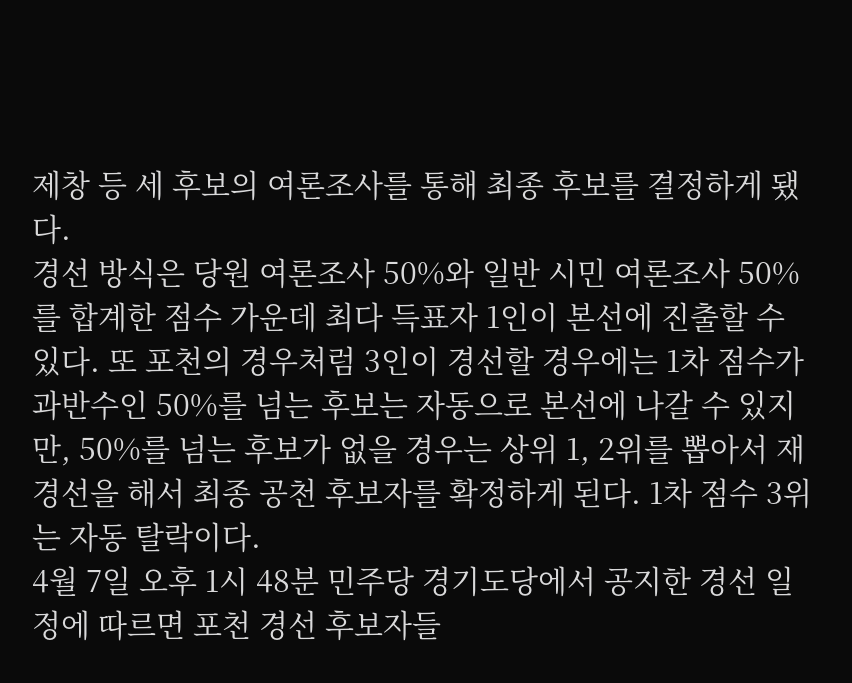제창 등 세 후보의 여론조사를 통해 최종 후보를 결정하게 됐다.
경선 방식은 당원 여론조사 50%와 일반 시민 여론조사 50%를 합계한 점수 가운데 최다 득표자 1인이 본선에 진출할 수 있다. 또 포천의 경우처럼 3인이 경선할 경우에는 1차 점수가 과반수인 50%를 넘는 후보는 자동으로 본선에 나갈 수 있지만, 50%를 넘는 후보가 없을 경우는 상위 1, 2위를 뽑아서 재경선을 해서 최종 공천 후보자를 확정하게 된다. 1차 점수 3위는 자동 탈락이다.
4월 7일 오후 1시 48분 민주당 경기도당에서 공지한 경선 일정에 따르면 포천 경선 후보자들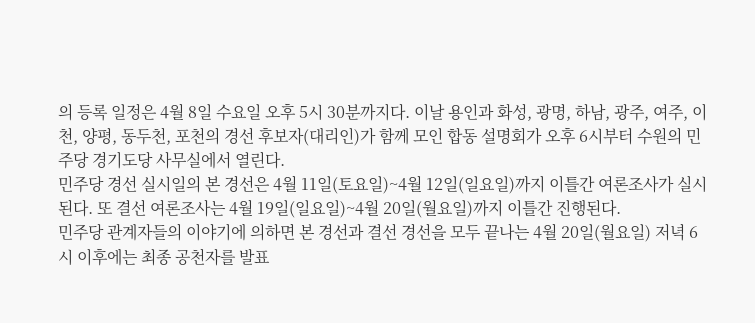의 등록 일정은 4월 8일 수요일 오후 5시 30분까지다. 이날 용인과 화성, 광명, 하남, 광주, 여주, 이천, 양평, 동두천, 포천의 경선 후보자(대리인)가 함께 모인 합동 설명회가 오후 6시부터 수원의 민주당 경기도당 사무실에서 열린다.
민주당 경선 실시일의 본 경선은 4월 11일(토요일)~4월 12일(일요일)까지 이틀간 여론조사가 실시된다. 또 결선 여론조사는 4월 19일(일요일)~4월 20일(월요일)까지 이틀간 진행된다.
민주당 관계자들의 이야기에 의하면 본 경선과 결선 경선을 모두 끝나는 4월 20일(월요일) 저녁 6시 이후에는 최종 공천자를 발표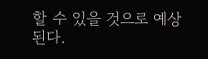할 수 있을 것으로 예상된다.